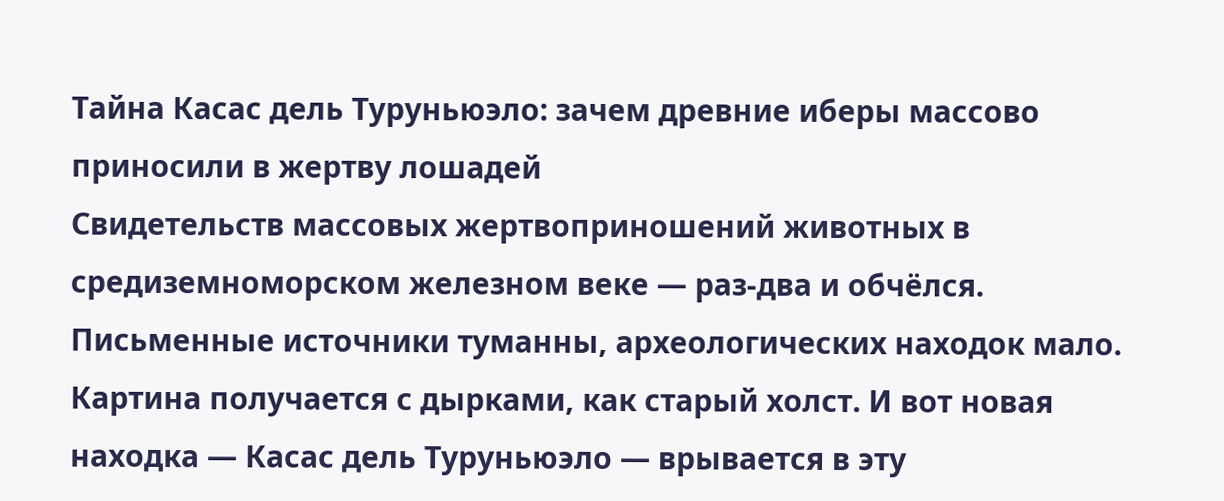Тайна Касас дель Туруньюэло: зачем древние иберы массово приносили в жертву лошадей
Свидетельств массовых жертвоприношений животных в средиземноморском железном веке — раз-два и обчёлся. Письменные источники туманны, археологических находок мало. Картина получается с дырками, как старый холст. И вот новая находка — Касас дель Туруньюэло — врывается в эту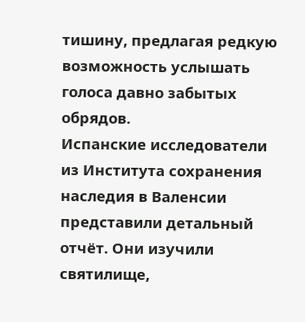тишину, предлагая редкую возможность услышать голоса давно забытых обрядов.
Испанские исследователи из Института сохранения наследия в Валенсии представили детальный отчёт. Они изучили святилище,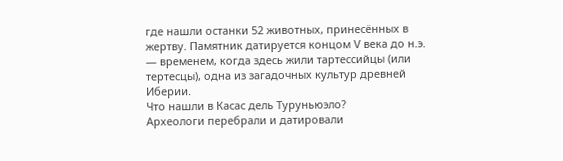где нашли останки 52 животных, принесённых в жертву. Памятник датируется концом V века до н.э. — временем, когда здесь жили тартессийцы (или тертесцы), одна из загадочных культур древней Иберии.
Что нашли в Касас дель Туруньюэло?
Археологи перебрали и датировали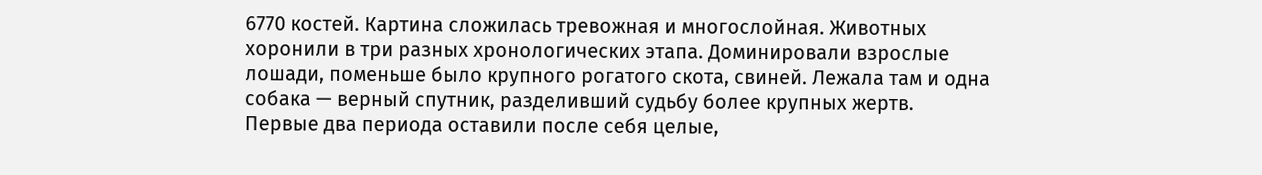6770 костей. Картина сложилась тревожная и многослойная. Животных хоронили в три разных хронологических этапа. Доминировали взрослые лошади, поменьше было крупного рогатого скота, свиней. Лежала там и одна собака — верный спутник, разделивший судьбу более крупных жертв.
Первые два периода оставили после себя целые,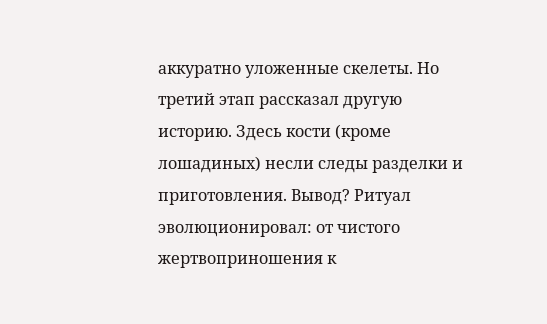аккуратно уложенные скелеты. Но третий этап рассказал другую историю. Здесь кости (кроме лошадиных) несли следы разделки и приготовления. Вывод? Ритуал эволюционировал: от чистого жертвоприношения к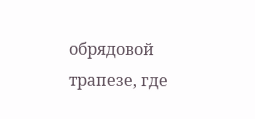обрядовой трапезе, где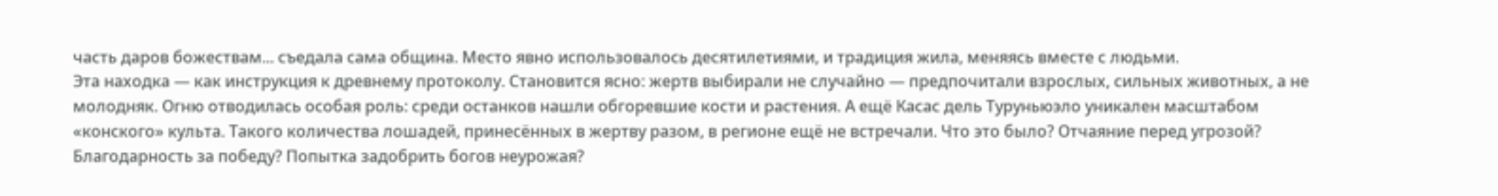часть даров божествам... съедала сама община. Место явно использовалось десятилетиями, и традиция жила, меняясь вместе с людьми.
Эта находка — как инструкция к древнему протоколу. Становится ясно: жертв выбирали не случайно — предпочитали взрослых, сильных животных, а не молодняк. Огню отводилась особая роль: среди останков нашли обгоревшие кости и растения. А ещё Касас дель Туруньюэло уникален масштабом «конского» культа. Такого количества лошадей, принесённых в жертву разом, в регионе ещё не встречали. Что это было? Отчаяние перед угрозой? Благодарность за победу? Попытка задобрить богов неурожая?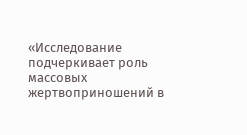«Исследование подчеркивает роль массовых жертвоприношений в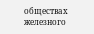обществах железного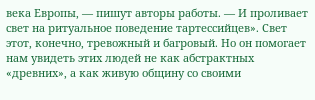века Европы, — пишут авторы работы. — И проливает свет на ритуальное поведение тартессийцев». Свет этот, конечно, тревожный и багровый. Но он помогает нам увидеть этих людей не как абстрактных «древних», а как живую общину со своими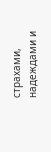страхами, надеждами и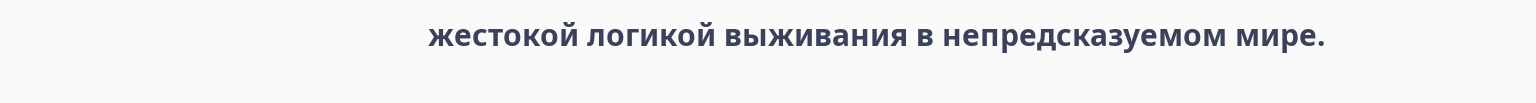жестокой логикой выживания в непредсказуемом мире.